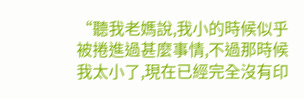“聽我老媽說,我小的時候似乎被捲進過甚麼事情,不過那時候我太小了,現在已經完全沒有印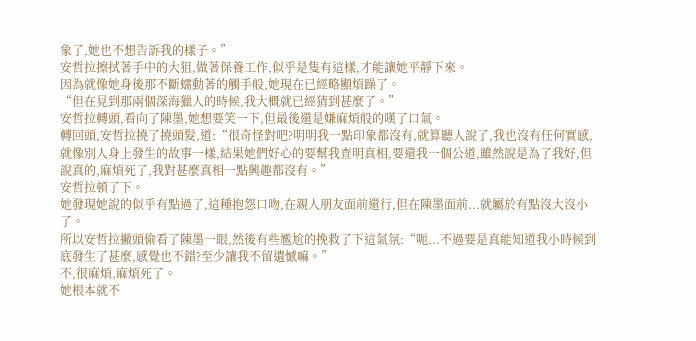象了,她也不想告訴我的樣子。”
安哲拉擦拭著手中的大狙,做著保養工作,似乎是隻有這樣,才能讓她平靜下來。
因為就像她身後那不斷蠕動著的觸手般,她現在已經略顯煩躁了。
“但在見到那兩個深海獵人的時候,我大概就已經猜到甚麼了。”
安哲拉轉頭,看向了陳墨,她想要笑一下,但最後還是嫌麻煩般的嘆了口氣。
轉回頭,安哲拉撓了撓頭髮,道:“很奇怪對吧?明明我一點印象都沒有,就算聽人說了,我也沒有任何實感,就像別人身上發生的故事一樣,結果她們好心的要幫我查明真相,要還我一個公道,雖然說是為了我好,但說真的,麻煩死了,我對甚麼真相一點興趣都沒有。”
安哲拉頓了下。
她發現她說的似乎有點過了,這種抱怨口吻,在親人朋友面前還行,但在陳墨面前...就屬於有點沒大沒小了。
所以安哲拉撇頭偷看了陳墨一眼,然後有些尷尬的挽救了下這氣氛:“呃...不過要是真能知道我小時候到底發生了甚麼,感覺也不錯?至少讓我不留遺憾嘛。”
不,很麻煩,麻煩死了。
她根本就不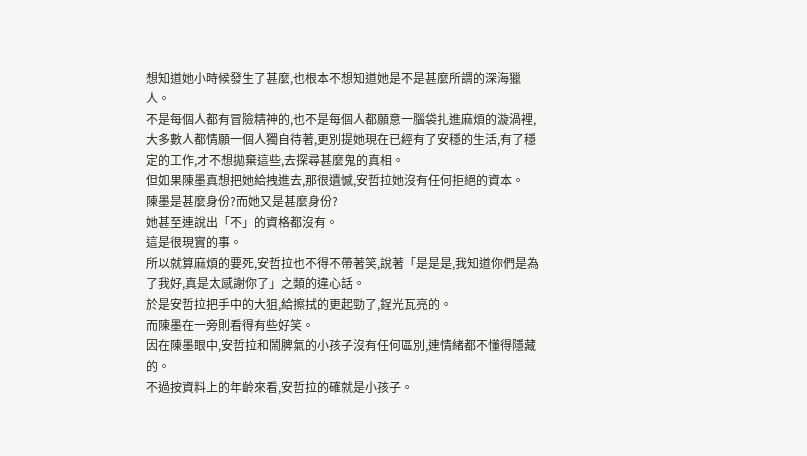想知道她小時候發生了甚麼,也根本不想知道她是不是甚麼所謂的深海獵人。
不是每個人都有冒險精神的,也不是每個人都願意一腦袋扎進麻煩的漩渦裡,大多數人都情願一個人獨自待著,更別提她現在已經有了安穩的生活,有了穩定的工作,才不想拋棄這些,去探尋甚麼鬼的真相。
但如果陳墨真想把她給拽進去,那很遺憾,安哲拉她沒有任何拒絕的資本。
陳墨是甚麼身份?而她又是甚麼身份?
她甚至連說出「不」的資格都沒有。
這是很現實的事。
所以就算麻煩的要死,安哲拉也不得不帶著笑,說著「是是是,我知道你們是為了我好,真是太感謝你了」之類的違心話。
於是安哲拉把手中的大狙,給擦拭的更起勁了,鋥光瓦亮的。
而陳墨在一旁則看得有些好笑。
因在陳墨眼中,安哲拉和鬧脾氣的小孩子沒有任何區別,連情緒都不懂得隱藏的。
不過按資料上的年齡來看,安哲拉的確就是小孩子。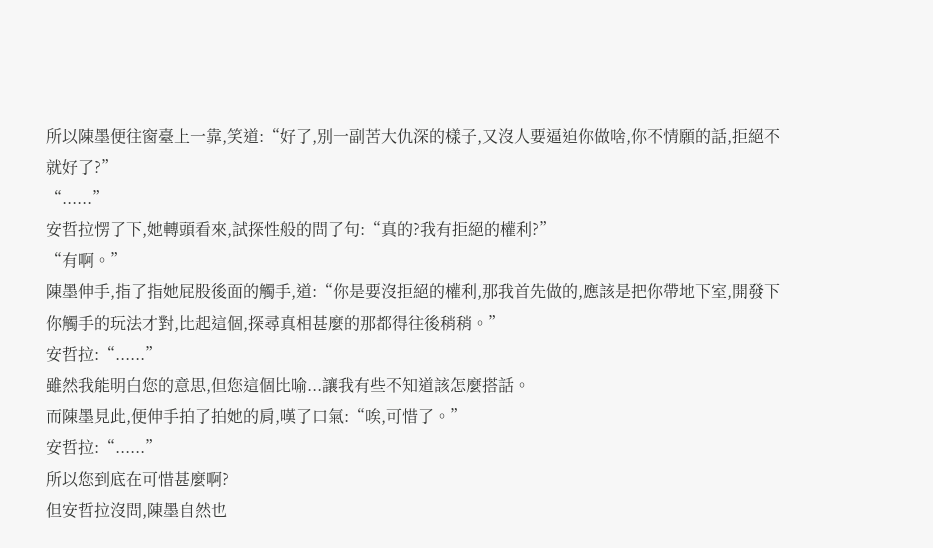所以陳墨便往窗臺上一靠,笑道:“好了,別一副苦大仇深的樣子,又沒人要逼迫你做啥,你不情願的話,拒絕不就好了?”
“......”
安哲拉愣了下,她轉頭看來,試探性般的問了句:“真的?我有拒絕的權利?”
“有啊。”
陳墨伸手,指了指她屁股後面的觸手,道:“你是要沒拒絕的權利,那我首先做的,應該是把你帶地下室,開發下你觸手的玩法才對,比起這個,探尋真相甚麼的那都得往後稍稍。”
安哲拉:“......”
雖然我能明白您的意思,但您這個比喻...讓我有些不知道該怎麼搭話。
而陳墨見此,便伸手拍了拍她的肩,嘆了口氣:“唉,可惜了。”
安哲拉:“......”
所以您到底在可惜甚麼啊?
但安哲拉沒問,陳墨自然也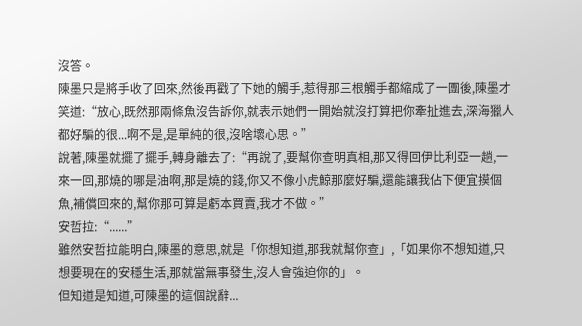沒答。
陳墨只是將手收了回來,然後再戳了下她的觸手,惹得那三根觸手都縮成了一團後,陳墨才笑道:“放心,既然那兩條魚沒告訴你,就表示她們一開始就沒打算把你牽扯進去,深海獵人都好騙的很...啊不是,是單純的很,沒啥壞心思。”
說著,陳墨就擺了擺手,轉身離去了:“再說了,要幫你查明真相,那又得回伊比利亞一趟,一來一回,那燒的哪是油啊,那是燒的錢,你又不像小虎鯨那麼好騙,還能讓我佔下便宜摸個魚,補償回來的,幫你那可算是虧本買賣,我才不做。”
安哲拉:“......”
雖然安哲拉能明白,陳墨的意思,就是「你想知道,那我就幫你查」,「如果你不想知道,只想要現在的安穩生活,那就當無事發生,沒人會強迫你的」。
但知道是知道,可陳墨的這個說辭...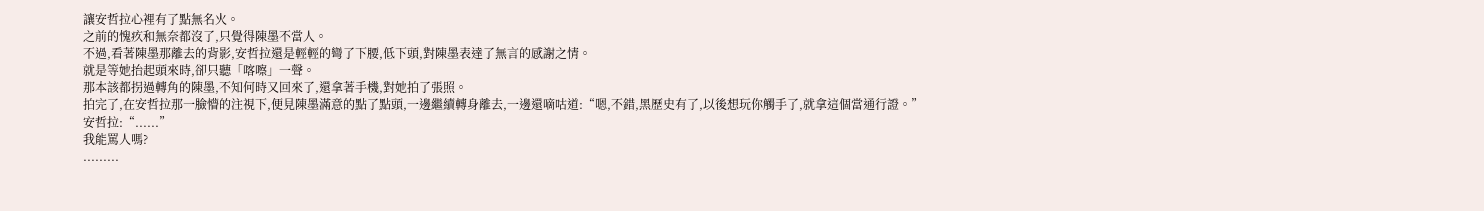讓安哲拉心裡有了點無名火。
之前的愧疚和無奈都沒了,只覺得陳墨不當人。
不過,看著陳墨那離去的背影,安哲拉還是輕輕的彎了下腰,低下頭,對陳墨表達了無言的感謝之情。
就是等她抬起頭來時,卻只聽「喀嚓」一聲。
那本該都拐過轉角的陳墨,不知何時又回來了,還拿著手機,對她拍了張照。
拍完了,在安哲拉那一臉懵的注視下,便見陳墨滿意的點了點頭,一邊繼續轉身離去,一邊還嘀咕道:“嗯,不錯,黑歷史有了,以後想玩你觸手了,就拿這個當通行證。”
安哲拉:“......”
我能罵人嗎?
.........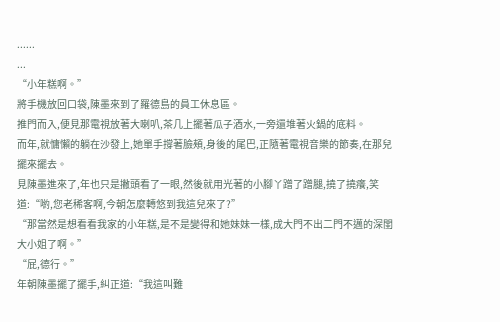......
...
“小年糕啊。”
將手機放回口袋,陳墨來到了羅德島的員工休息區。
推門而入,便見那電視放著大喇叭,茶几上擺著瓜子酒水,一旁還堆著火鍋的底料。
而年,就慵懶的躺在沙發上,她單手撐著臉頰,身後的尾巴,正隨著電視音樂的節奏,在那兒擺來擺去。
見陳墨進來了,年也只是撇頭看了一眼,然後就用光著的小腳丫蹭了蹭腿,撓了撓癢,笑道:“喲,您老稀客啊,今朝怎麼轉悠到我這兒來了?”
“那當然是想看看我家的小年糕,是不是變得和她妹妹一樣,成大門不出二門不邁的深閨大小姐了啊。”
“屁,德行。”
年朝陳墨擺了擺手,糾正道:“我這叫難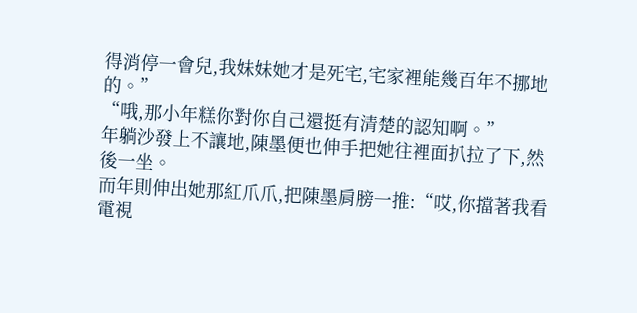得消停一會兒,我妹妹她才是死宅,宅家裡能幾百年不挪地的。”
“哦,那小年糕你對你自己還挺有清楚的認知啊。”
年躺沙發上不讓地,陳墨便也伸手把她往裡面扒拉了下,然後一坐。
而年則伸出她那紅爪爪,把陳墨肩膀一推:“哎,你擋著我看電視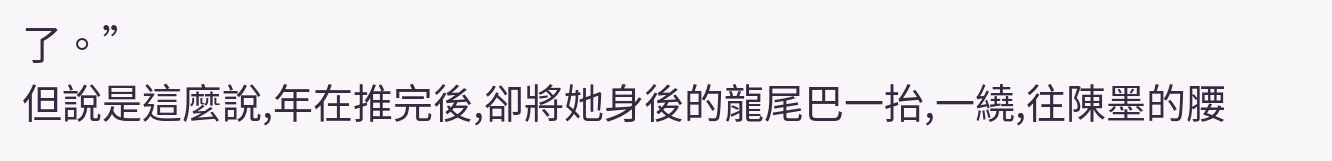了。”
但說是這麼說,年在推完後,卻將她身後的龍尾巴一抬,一繞,往陳墨的腰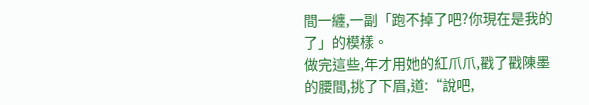間一纏,一副「跑不掉了吧?你現在是我的了」的模樣。
做完這些,年才用她的紅爪爪,戳了戳陳墨的腰間,挑了下眉,道:“說吧,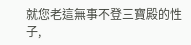就您老這無事不登三寶殿的性子,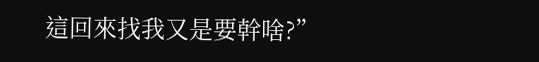這回來找我又是要幹啥?”